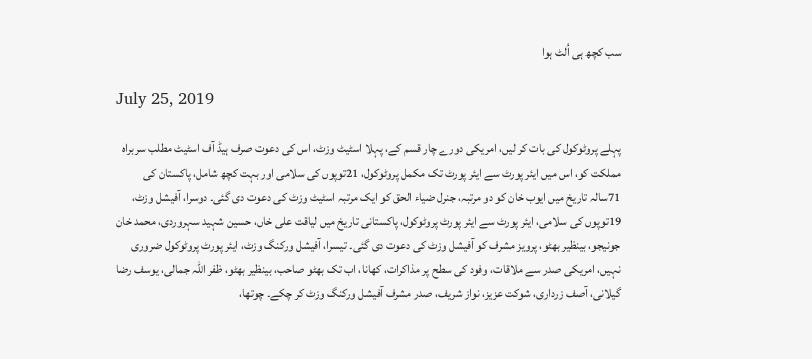سب کچھ ہی اُلٹ ہوا

July 25, 2019

پہلے پروٹوکول کی بات کر لیں، امریکی دورے چار قسم کے، پہلا اسٹیٹ وزٹ، اس کی دعوت صرف ہیڈ آف اسٹیٹ مطلب سربراہ مملکت کو، اس میں ایئر پورٹ سے ایئر پورٹ تک مکمل پروٹوکول، 21توپوں کی سلامی اور بہت کچھ شامل، پاکستان کی 71سالہ تاریخ میں ایوب خان کو دو مرتبہ، جنرل ضیاء الحق کو ایک مرتبہ اسٹیٹ وزٹ کی دعوت دی گئی۔ دوسرا، آفیشل وزٹ، 19توپوں کی سلامی، ایئر پورٹ سے ایئر پورٹ پروٹوکول، پاکستانی تاریخ میں لیاقت علی خاں، حسین شہید سہروردی، محمد خان جونیجو، بینظیر بھٹو، پرویز مشرف کو آفیشل وزٹ کی دعوت دی گئی۔ تیسرا، آفیشل ورکنگ وزٹ، ایئر پورٹ پروٹوکول ضروری نہیں، امریکی صدر سے ملاقات، وفود کی سطح پر مذاکرات، کھانا، اب تک بھٹو صاحب، بینظیر بھٹو، ظفر اللہ جمالی، یوسف رضا گیلانی، آصف زرداری، شوکت عزیز، نواز شریف، صدر مشرف آفیشل ورکنگ وزٹ کر چکے۔ چوتھا،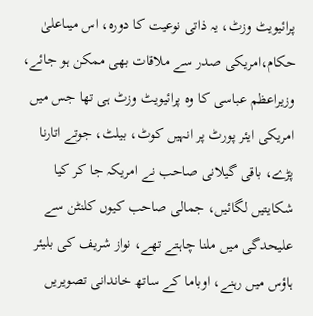پرائیویٹ وزٹ، یہ ذاتی نوعیت کا دورہ، اس میںاعلیٰ حکام،امریکی صدر سے ملاقات بھی ممکن ہو جائے، وزیراعظم عباسی کا وہ پرائیویٹ وزٹ ہی تھا جس میں امریکی ایئر پورٹ پر انہیں کوٹ، بیلٹ، جوتے اتارنا پڑے، باقی گیلانی صاحب نے امریکہ جا کر کیا شکایتیں لگائیں، جمالی صاحب کیوں کلنٹن سے علیحدگی میں ملنا چاہتے تھے، نواز شریف کی بلیئر ہاؤس میں رہنے، اوباما کے ساتھ خاندانی تصویریں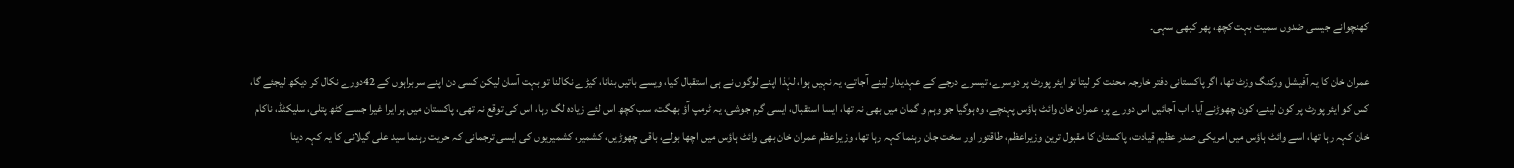کھنچوانے جیسی ضدوں سمیت بہت کچھ، پھر کبھی سہی۔

عمران خان کا یہ آفیشل ورکنگ وزٹ تھا، اگر پاکستانی دفتر خارجہ محنت کر لیتا تو ایئر پورٹ پر دوسرے، تیسرے درجے کے عہدیدار لینے آجاتے، یہ نہیں ہوا، لہٰذا اپنے لوگوں نے ہی استقبال کیا، ویسے باتیں بنانا، کیڑے نکالنا تو بہت آسان لیکن کسی دن اپنے سربراہوں کے 42دورے نکال کر دیکھ لیجئے گا، کس کو ایئر پورٹ پر کون لینے، کون چھوڑنے آیا۔ اب آجائیں اس دورے پر، عمران خان وائٹ ہاؤس پہنچے، وہ ہوگیا جو وہم و گمان میں بھی نہ تھا، ایسا استقبال، ایسی گرم جوشی، یہ ٹرمپ آؤ بھگت، سب کچھ اس لئے زیادہ لگ رہا، اس کی توقع نہ تھی، پاکستان میں ہر ایرا غیرا جسے کٹھ پتلی، سلیکٹڈ، ناکام خان کہہ رہا تھا، اسے وائٹ ہاؤس میں امریکی صدر عظیم قیادت، پاکستان کا مقبول ترین وزیراعظم، طاقتور اور سخت جان رہنما کہہ رہا تھا، وزیراعظم عمران خان بھی وائٹ ہاؤس میں اچھا بولے، باقی چھوڑیں، کشمیر، کشمیریوں کی ایسی ترجمانی کہ حریت رہنما سید علی گیلانی کا یہ کہہ دینا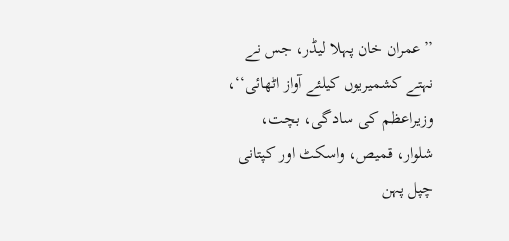’’عمران خان پہلا لیڈر، جس نے نہتے کشمیریوں کیلئے آواز اٹھائی‘‘، وزیراعظم کی سادگی، بچت، شلوار، قمیص، واسکٹ اور کپتانی چپل پہن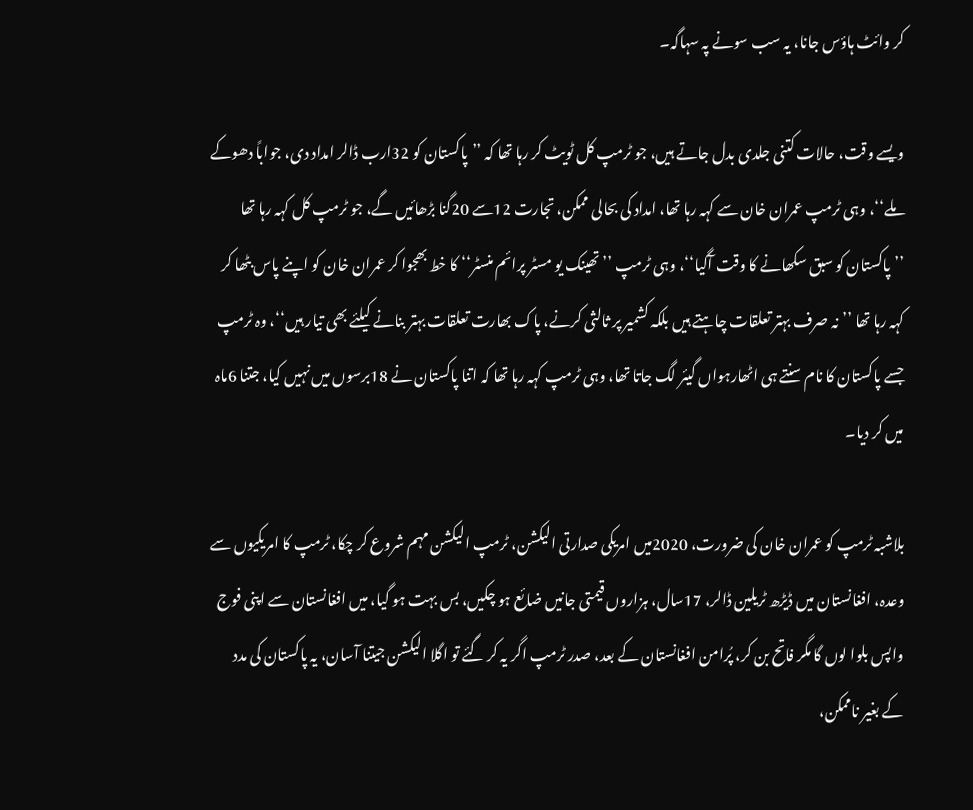کر وائٹ ہاؤس جانا، یہ سب سونے پہ سہاگہ۔

ویسے وقت، حالات کتنی جلدی بدل جاتے ہیں، جو ٹرمپ کل ٹویٹ کر رہا تھا کہ ’’پاکستان کو 32ارب ڈالر امداد دی، جواباً دھوکے ملے‘‘، وہی ٹرمپ عمران خان سے کہہ رہا تھا، امداد کی بحالی ممکن، تجارت 12سے 20گنا بڑھائیں گے، جو ٹرمپ کل کہہ رہا تھا ’’پاکستان کو سبق سکھانے کا وقت آگیا‘‘، وہی ٹرمپ ’’تھینک یو مسٹر پرائم منسٹر‘‘ کا خط بھجوا کر عمران خان کو اپنے پاس بٹھا کر کہہ رہا تھا ’’نہ صرف بہتر تعلقات چاہتے ہیں بلکہ کشمیر پر ثالثی کرنے، پاک بھارت تعلقات بہتر بنانے کیلئے بھی تیار ہیں‘‘، وہ ٹرمپ جسے پاکستان کا نام سنتے ہی اٹھارہواں گیئر لگ جاتا تھا، وہی ٹرمپ کہہ رہا تھا کہ اتنا پاکستان نے 18برسوں میں نہیں کیا، جتنا 6ماہ میں کر دیا۔

بلاشبہ ٹرمپ کو عمران خان کی ضرورت، 2020میں امریکی صدارتی الیکشن، ٹرمپ الیکشن مہم شروع کر چکا، ٹرمپ کا امریکیوں سے وعدہ، افغانستان میں ڈیڑھ ٹریلین ڈالر، 17سال، ہزاروں قیمتی جانیں ضائع ہو چکیں، بس بہت ہو گیا، میں افغانستان سے اپنی فوج واپس بلوا لوں گا مگر فاتح بن کر، پُرامن افغانستان کے بعد، صدر ٹرمپ اگر یہ کر گئے تو اگلا الیکشن جیتنا آسان، یہ پاکستان کی مدد کے بغیر ناممکن،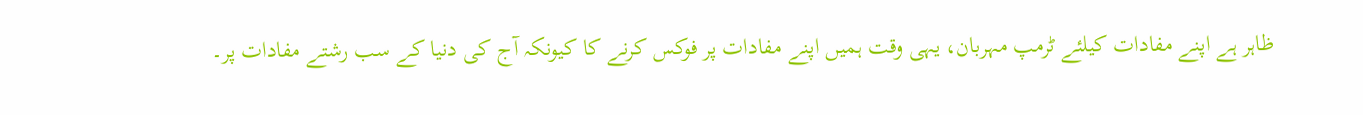ظاہر ہے اپنے مفادات کیلئے ٹرمپ مہربان، یہی وقت ہمیں اپنے مفادات پر فوکس کرنے کا کیونکہ آج کی دنیا کے سب رشتے مفادات پر۔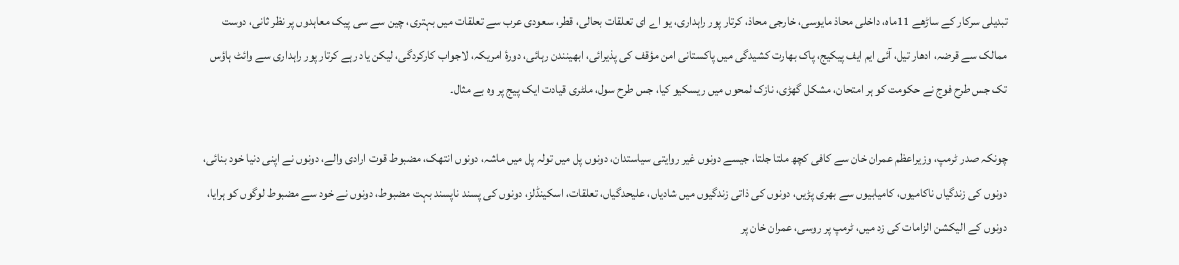تبدیلی سرکار کے ساڑھے 11ماہ، داخلی محاذ مایوسی، خارجی محاذ، کرتار پور راہداری، یو اے ای تعلقات بحالی، قطر، سعودی عرب سے تعلقات میں بہتری، چین سے سی پیک معاہدوں پر نظر ثانی، دوست ممالک سے قرضہ، ادھار تیل، آئی ایم ایف پیکیج، پاک بھارت کشیدگی میں پاکستانی امن مؤقف کی پذیرائی، ابھینندن رہائی، دورۂ امریکہ، لاجواب کارکردگی، لیکن یاد رہے کرتار پور راہداری سے وائٹ ہاؤس تک جس طرح فوج نے حکومت کو ہر امتحان، مشکل گھڑی، نازک لمحوں میں ریسکیو کیا، جس طرح سول، ملٹری قیادت ایک پیج پر وہ بے مثال۔

چونکہ صدر ٹرمپ، وزیراعظم عمران خان سے کافی کچھ ملتا جلتا، جیسے دونوں غیر روایتی سیاستدان، دونوں پل میں تولہ پل میں ماشہ، دونوں انتھک، مضبوط قوت ارادی والے، دونوں نے اپنی دنیا خود بنائی، دونوں کی زندگیاں ناکامیوں، کامیابیوں سے بھری پڑیں، دونوں کی ذاتی زندگیوں میں شادیاں، علیحدگیاں، تعلقات، اسکینڈلز، دونوں کی پسند ناپسند بہت مضبوط، دونوں نے خود سے مضبوط لوگوں کو ہرایا، دونوں کے الیکشن الزامات کی زد میں، ٹرمپ پر روسی، عمران خان پر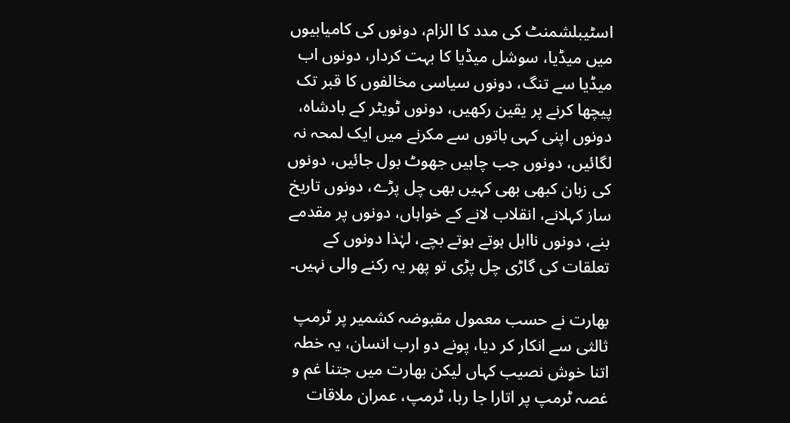اسٹیبلشمنٹ کی مدد کا الزام، دونوں کی کامیابیوں میں میڈیا، سوشل میڈیا کا بہت کردار، دونوں اب میڈیا سے تنگ، دونوں سیاسی مخالفوں کا قبر تک پیچھا کرنے پر یقین رکھیں، دونوں ٹویٹر کے بادشاہ، دونوں اپنی کہی باتوں سے مکرنے میں ایک لمحہ نہ لگائیں، دونوں جب چاہیں جھوٹ بول جائیں، دونوں کی زبان کبھی بھی کہیں بھی چل پڑے، دونوں تاریخ ساز کہلانے، انقلاب لانے کے خواہاں، دونوں پر مقدمے بنے، دونوں نااہل ہوتے ہوتے بچے، لہٰذا دونوں کے تعلقات کی گاڑی چل پڑی تو پھر یہ رکنے والی نہیں۔

بھارت نے حسب معمول مقبوضہ کشمیر پر ٹرمپ ثالثی سے انکار کر دیا، پونے دو ارب انسان، یہ خطہ اتنا خوش نصیب کہاں لیکن بھارت میں جتنا غم و غصہ ٹرمپ پر اتارا جا رہا، ٹرمپ، عمران ملاقات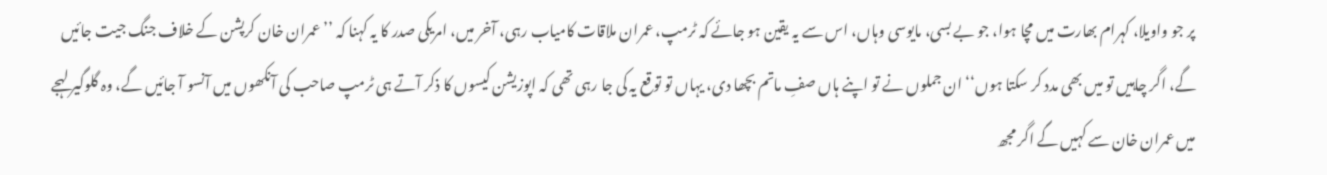پر جو واویلا، کہرام بھارت میں مچا ہوا، جو بے بسی، مایوسی وہاں، اس سے یہ یقین ہو جائے کہ ٹرمپ، عمران ملاقات کامیاب رہی، آخر میں، امریکی صدر کا یہ کہنا کہ ’’عمران خان کرپشن کے خلاف جنگ جیت جائیں گے، اگر چاہیں تو میں بھی مدد کر سکتا ہوں‘‘ ان جملوں نے تو اپنے ہاں صفِ ماتم بچھا دی، یہاں تو توقع یہ کی جا رہی تھی کہ اپوزیشن کیسوں کا ذکر آتے ہی ٹرمپ صاحب کی آنکھوں میں آنسو آ جائیں گے، وہ گلوگیر لہجے میں عمران خان سے کہیں گے اگر مجھ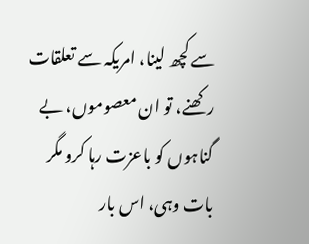سے کچھ لینا، امریکہ سے تعلقات رکھنے، تو ان معصوموں، بے گناہوں کو باعزت رہا کرو مگر بات وہی، اس بار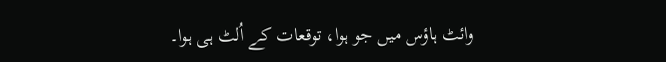وائٹ ہاؤس میں جو ہوا، توقعات کے اُلٹ ہی ہوا۔